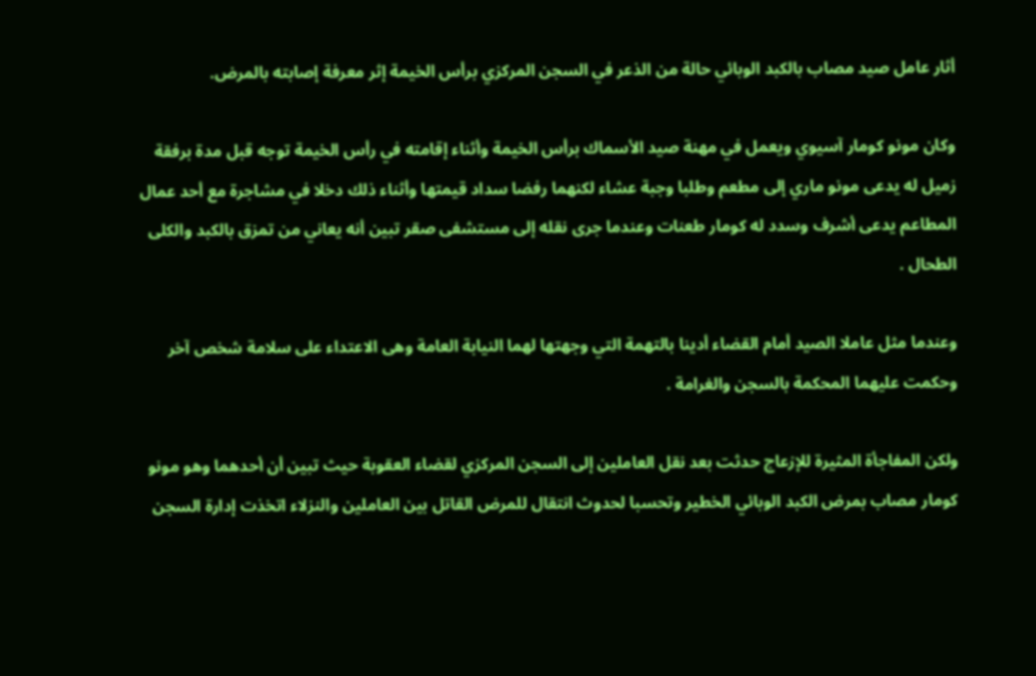أثار عامل صيد مصاب بالكبد الوبائي حالة من الذعر في السجن المركزي برأس الخيمة إثر معرفة إصابته بالمرض.

وكان مونو كومار آسيوي ويعمل في مهنة صيد الأسماك برأس الخيمة وأثناء إقامته في رأس الخيمة توجه قبل مدة برفقة زميل له يدعى مونو ماري إلى مطعم وطلبا وجبة عشاء لكنهما رفضا سداد قيمتها وأثناء ذلك دخلا في مشاجرة مع أحد عمال المطاعم يدعى أشرف وسدد له كومار طعنات وعندما جرى نقله إلى مستشفى صقر تبين أنه يعاني من تمزق بالكبد والكلى الطحال .

وعندما مثل عاملا الصيد أمام القضاء أدينا بالتهمة التي وجهتها لهما النيابة العامة وهى الاعتداء على سلامة شخص آخر وحكمت عليهما المحكمة بالسجن والغرامة .

ولكن المفاجأة المثيرة للإزعاج حدثت بعد نقل العاملين إلى السجن المركزي لقضاء العقوبة حيث تبين أن أحدهما وهو مونو كومار مصاب بمرض الكبد الوبائي الخطير وتحسبا لحدوث انتقال للمرض القاتل بين العاملين والنزلاء اتخذت إدارة السجن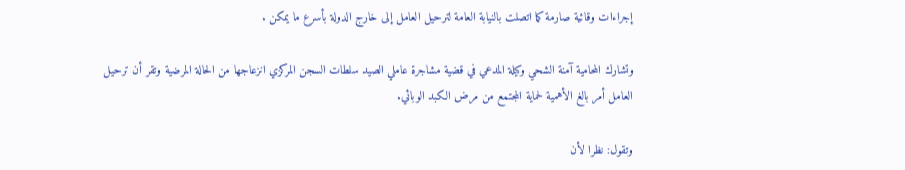إجراءات وقائية صارمة كما اتصلت بالنيابة العامة لترحيل العامل إلى خارج الدولة بأسرع ما يمكن .

وتشارك المحامية آمنة الشحي وكيلة المدعي في قضية مشاجرة عاملي الصيد سلطات السجن المركزي انزعاجها من الحالة المرضية وتقر أن ترحيل العامل أمر بالغ الأهمية لحماية المجتمع من مرض الكبد الوبائي.

وتقول: نظرا لأن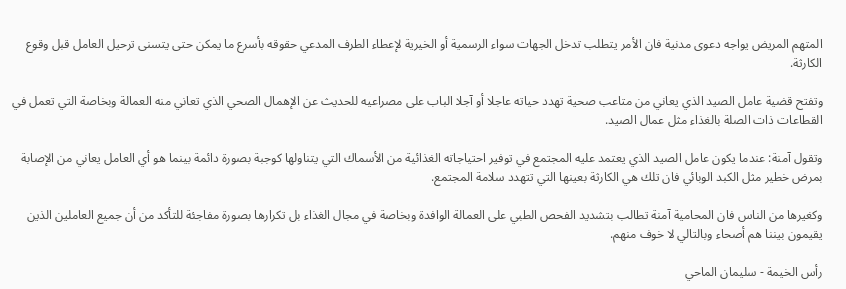المتهم المريض يواجه دعوى مدنية فان الأمر يتطلب تدخل الجهات سواء الرسمية أو الخيرية لإعطاء الطرف المدعي حقوقه بأسرع ما يمكن حتى يتسنى ترحيل العامل قبل وقوع الكارثة.

وتفتح قضية عامل الصيد الذي يعاني من متاعب صحية تهدد حياته عاجلا أو آجلا الباب على مصراعيه للحديث عن الإهمال الصحي الذي تعاني منه العمالة وبخاصة التي تعمل في القطاعات ذات الصلة بالغذاء مثل عمال الصيد.

وتقول آمنة: عندما يكون عامل الصيد الذي يعتمد عليه المجتمع في توفير احتياجاته الغذائية من الأسماك التي يتناولها كوجبة بصورة دائمة بينما هو أي العامل يعاني من الإصابة بمرض خطير مثل الكبد الوبائي فان تلك هي الكارثة بعينها التي تتهدد سلامة المجتمع.

وكغيرها من الناس فان المحامية آمنة تطالب بتشديد الفحص الطبي على العمالة الوافدة وبخاصة في مجال الغذاء بل تكرارها بصورة مفاجئة للتأكد من أن جميع العاملين الذين يقيمون بيننا هم أصحاء وبالتالي لا خوف منهم.

رأس الخيمة - سليمان الماحي